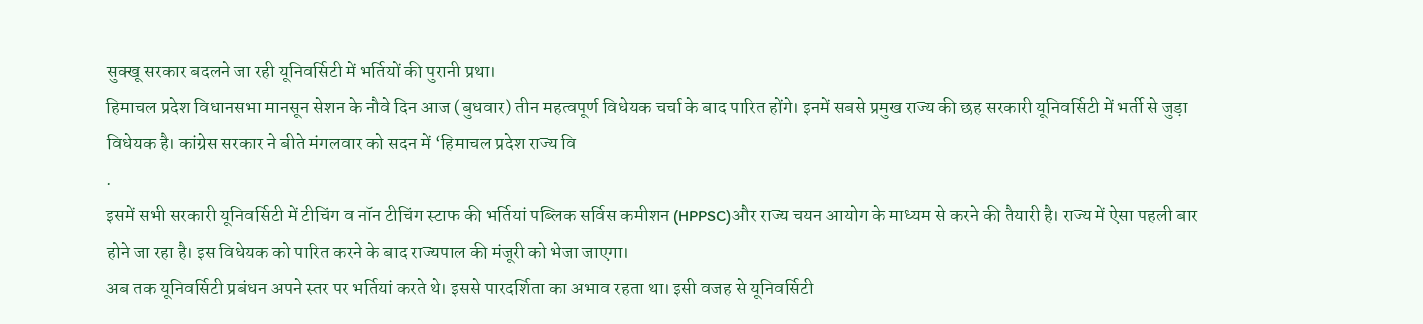सुक्खू सरकार बदलने जा रही यूनिवर्सिटी में भर्तियों की पुरानी प्रथा।
हिमाचल प्रदेश विधानसभा मानसून सेशन के नौवे दिन आज (बुधवार) तीन महत्वपूर्ण विधेयक चर्चा के बाद पारित होंगे। इनमें सबसे प्रमुख राज्य की छह सरकारी यूनिवर्सिटी में भर्ती से जुड़ा विधेयक है। कांग्रेस सरकार ने बीते मंगलवार को सदन में ‘हिमाचल प्रदेश राज्य वि
.
इसमें सभी सरकारी यूनिवर्सिटी में टीचिंग व नॉन टीचिंग स्टाफ की भर्तियां पब्लिक सर्विस कमीशन (HPPSC)और राज्य चयन आयोग के माध्यम से करने की तैयारी है। राज्य में ऐसा पहली बार होने जा रहा है। इस विधेयक को पारित करने के बाद राज्यपाल की मंजूरी को भेजा जाएगा।
अब तक यूनिवर्सिटी प्रबंधन अपने स्तर पर भर्तियां करते थे। इससे पारदर्शिता का अभाव रहता था। इसी वजह से यूनिवर्सिटी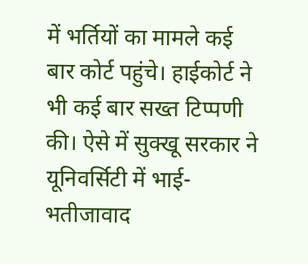में भर्तियों का मामले कई बार कोर्ट पहुंचे। हाईकोर्ट ने भी कई बार सख्त टिप्पणी की। ऐसे में सुक्खू सरकार ने यूनिवर्सिटी में भाई-भतीजावाद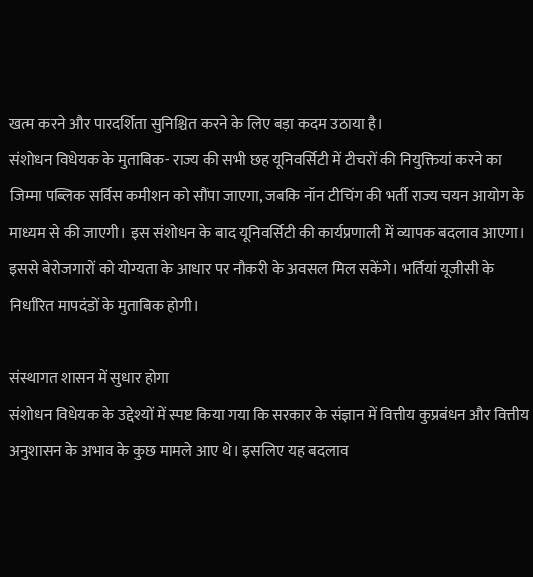खत्म करने और पारदर्शिता सुनिश्चित करने के लिए बड़ा कदम उठाया है।
संशोधन विधेयक के मुताबिक- राज्य की सभी छह यूनिवर्सिटी में टीचरों की नियुक्तियां करने का जिम्मा पब्लिक सर्विस कमीशन को सौंपा जाएगा, जबकि नॉन टीचिंग की भर्ती राज्य चयन आयोग के माध्यम से की जाएगी। इस संशोधन के बाद यूनिवर्सिटी की कार्यप्रणाली में व्यापक बदलाव आएगा। इससे बेरोजगारों को योग्यता के आधार पर नौकरी के अवसल मिल सकेंगे। भर्तियां यूजीसी के निर्धारित मापदंडों के मुताबिक होगी।

संस्थागत शासन में सुधार होगा
संशोधन विधेयक के उद्देश्यों में स्पष्ट किया गया कि सरकार के संज्ञान में वित्तीय कुप्रबंधन और वित्तीय अनुशासन के अभाव के कुछ मामले आए थे। इसलिए यह बदलाव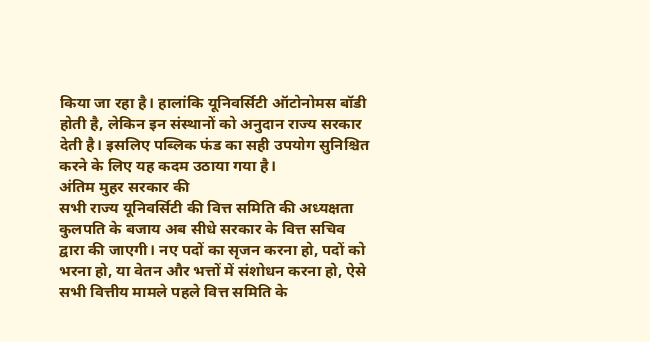किया जा रहा है। हालांकि यूनिवर्सिटी ऑटोनोमस बॉडी होती है, लेकिन इन संस्थानों को अनुदान राज्य सरकार देती है। इसलिए पब्लिक फंड का सही उपयोग सुनिश्चित करने के लिए यह कदम उठाया गया है।
अंतिम मुहर सरकार की
सभी राज्य यूनिवर्सिटी की वित्त समिति की अध्यक्षता कुलपति के बजाय अब सीधे सरकार के वित्त सचिव द्वारा की जाएगी। नए पदों का सृजन करना हो, पदों को भरना हो, या वेतन और भत्तों में संशोधन करना हो, ऐसे सभी वित्तीय मामले पहले वित्त समिति के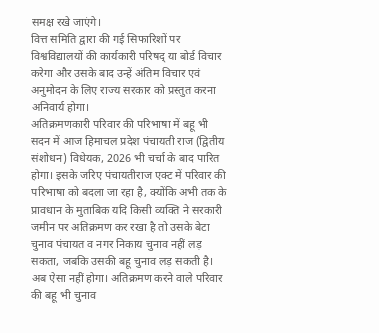समक्ष रखे जाएंगे।
वित्त समिति द्वारा की गई सिफारिशों पर विश्वविद्यालयों की कार्यकारी परिषद् या बोर्ड विचार करेगा और उसके बाद उन्हें अंतिम विचार एवं अनुमोदन के लिए राज्य सरकार को प्रस्तुत करना अनिवार्य होगा।
अतिक्रमणकारी परिवार की परिभाषा में बहू भी
सदन में आज हिमाचल प्रदेश पंचायती राज (द्वितीय संशोधन) विधेयक, 2026 भी चर्चा के बाद पारित होगा। इसके जरिए पंचायतीराज एक्ट में परिवार की परिभाषा को बदला जा रहा है, क्योंकि अभी तक के प्रावधान के मुताबिक यदि किसी व्यक्ति ने सरकारी जमीन पर अतिक्रमण कर रखा है तो उसके बेटा चुनाव पंचायत व नगर निकाय चुनाव नहीं लड़ सकता, जबकि उसकी बहू चुनाव लड़ सकती है। अब ऐसा नहीं होगा। अतिक्रमण करने वाले परिवार की बहू भी चुनाव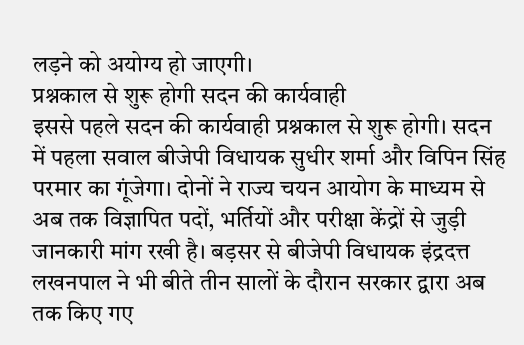लड़ने को अयोग्य हो जाएगी।
प्रश्नकाल से शुरू होगी सदन की कार्यवाही
इससे पहले सदन की कार्यवाही प्रश्नकाल से शुरू होगी। सदन में पहला सवाल बीजेपी विधायक सुधीर शर्मा और विपिन सिंह परमार का गूंजेगा। दोनों ने राज्य चयन आयोग के माध्यम से अब तक विज्ञापित पदों, भर्तियों और परीक्षा केंद्रों से जुड़ी जानकारी मांग रखी है। बड़सर से बीजेपी विधायक इंद्रदत्त लखनपाल ने भी बीते तीन सालों के दौरान सरकार द्वारा अब तक किए गए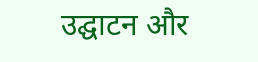उद्घाटन और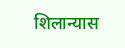शिलान्यास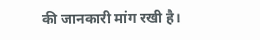की जानकारी मांग रखी है।